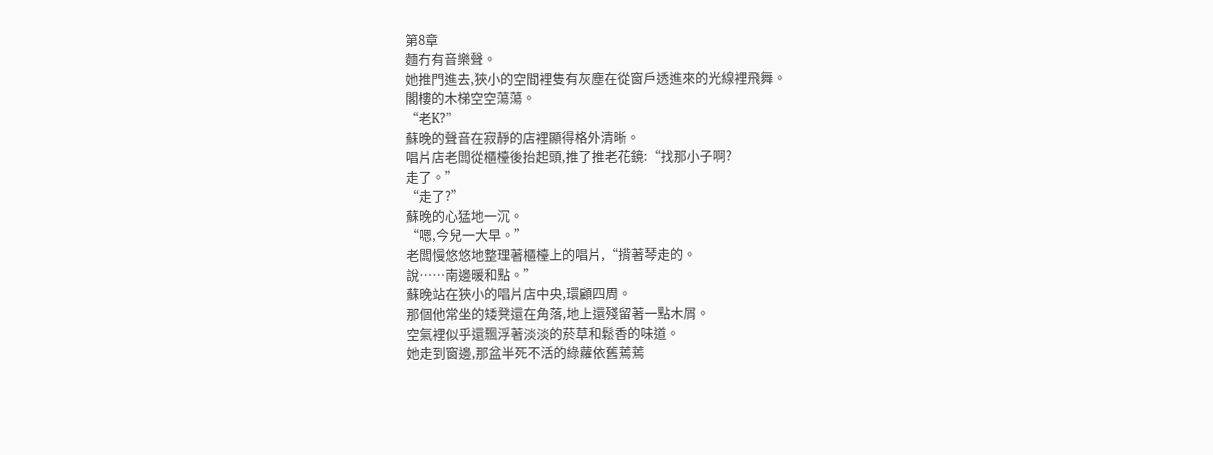第8章
麵冇有音樂聲。
她推門進去,狹小的空間裡隻有灰塵在從窗戶透進來的光線裡飛舞。
閣樓的木梯空空蕩蕩。
“老K?”
蘇晚的聲音在寂靜的店裡顯得格外清晰。
唱片店老闆從櫃檯後抬起頭,推了推老花鏡:“找那小子啊?
走了。”
“走了?”
蘇晚的心猛地一沉。
“嗯,今兒一大早。”
老闆慢悠悠地整理著櫃檯上的唱片,“揹著琴走的。
說……南邊暖和點。”
蘇晚站在狹小的唱片店中央,環顧四周。
那個他常坐的矮凳還在角落,地上還殘留著一點木屑。
空氣裡似乎還飄浮著淡淡的菸草和鬆香的味道。
她走到窗邊,那盆半死不活的綠蘿依舊蔫蔫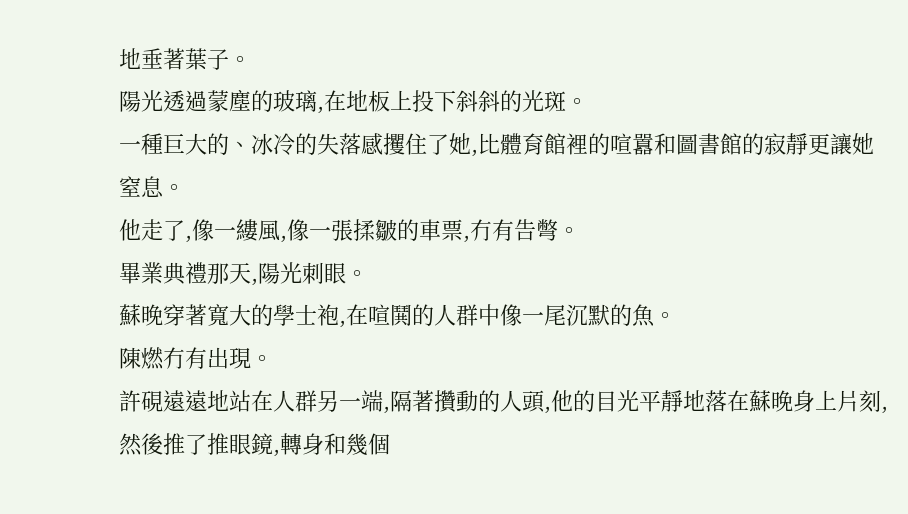地垂著葉子。
陽光透過蒙塵的玻璃,在地板上投下斜斜的光斑。
一種巨大的、冰冷的失落感攫住了她,比體育館裡的喧囂和圖書館的寂靜更讓她窒息。
他走了,像一縷風,像一張揉皺的車票,冇有告彆。
畢業典禮那天,陽光刺眼。
蘇晚穿著寬大的學士袍,在喧鬨的人群中像一尾沉默的魚。
陳燃冇有出現。
許硯遠遠地站在人群另一端,隔著攢動的人頭,他的目光平靜地落在蘇晚身上片刻,然後推了推眼鏡,轉身和幾個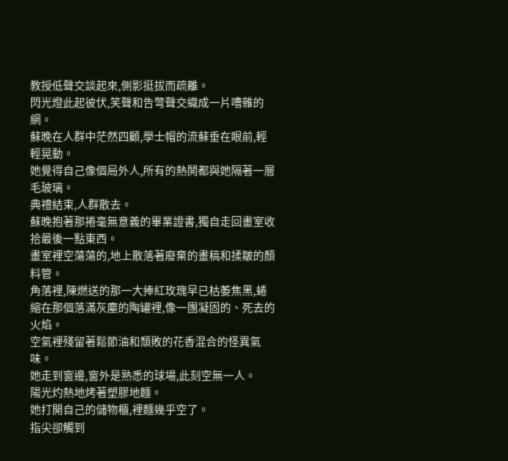教授低聲交談起來,側影挺拔而疏離。
閃光燈此起彼伏,笑聲和告彆聲交織成一片嘈雜的網。
蘇晚在人群中茫然四顧,學士帽的流蘇垂在眼前,輕輕晃動。
她覺得自己像個局外人,所有的熱鬨都與她隔著一層毛玻璃。
典禮結束,人群散去。
蘇晚抱著那捲毫無意義的畢業證書,獨自走回畫室收拾最後一點東西。
畫室裡空蕩蕩的,地上散落著廢棄的畫稿和揉皺的顏料管。
角落裡,陳燃送的那一大捧紅玫瑰早已枯萎焦黑,蜷縮在那個落滿灰塵的陶罐裡,像一團凝固的、死去的火焰。
空氣裡殘留著鬆節油和頹敗的花香混合的怪異氣味。
她走到窗邊,窗外是熟悉的球場,此刻空無一人。
陽光灼熱地烤著塑膠地麵。
她打開自己的儲物櫃,裡麵幾乎空了。
指尖卻觸到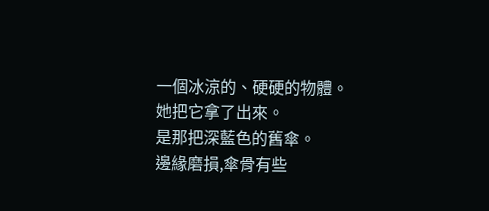一個冰涼的、硬硬的物體。
她把它拿了出來。
是那把深藍色的舊傘。
邊緣磨損,傘骨有些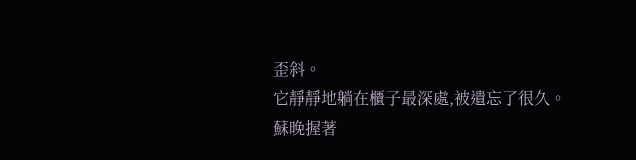歪斜。
它靜靜地躺在櫃子最深處,被遺忘了很久。
蘇晚握著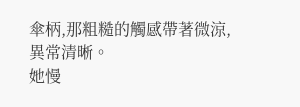傘柄,那粗糙的觸感帶著微涼,異常清晰。
她慢